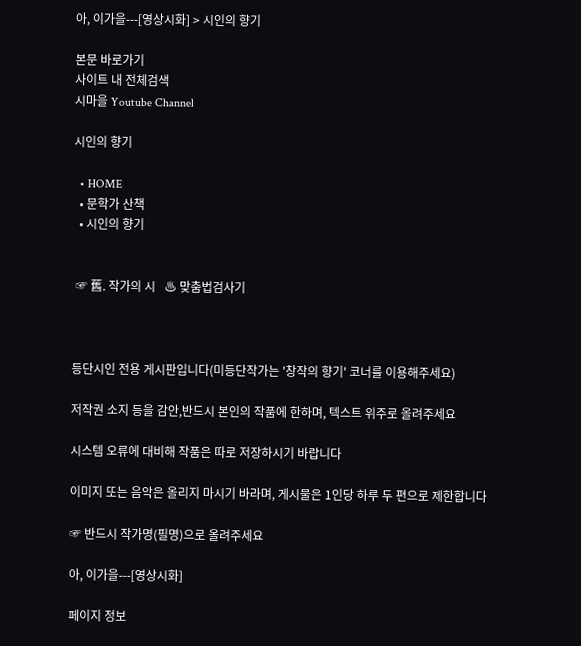아, 이가을---[영상시화] > 시인의 향기

본문 바로가기
사이트 내 전체검색
시마을 Youtube Channel

시인의 향기

  • HOME
  • 문학가 산책
  • 시인의 향기


 ☞ 舊. 작가의 시   ♨ 맞춤법검사기



등단시인 전용 게시판입니다(미등단작가는 '창작의 향기' 코너를 이용해주세요)

저작권 소지 등을 감안,반드시 본인의 작품에 한하며, 텍스트 위주로 올려주세요

시스템 오류에 대비해 작품은 따로 저장하시기 바랍니다

이미지 또는 음악은 올리지 마시기 바라며, 게시물은 1인당 하루 두 편으로 제한합니다

☞ 반드시 작가명(필명)으로 올려주세요

아, 이가을---[영상시화]

페이지 정보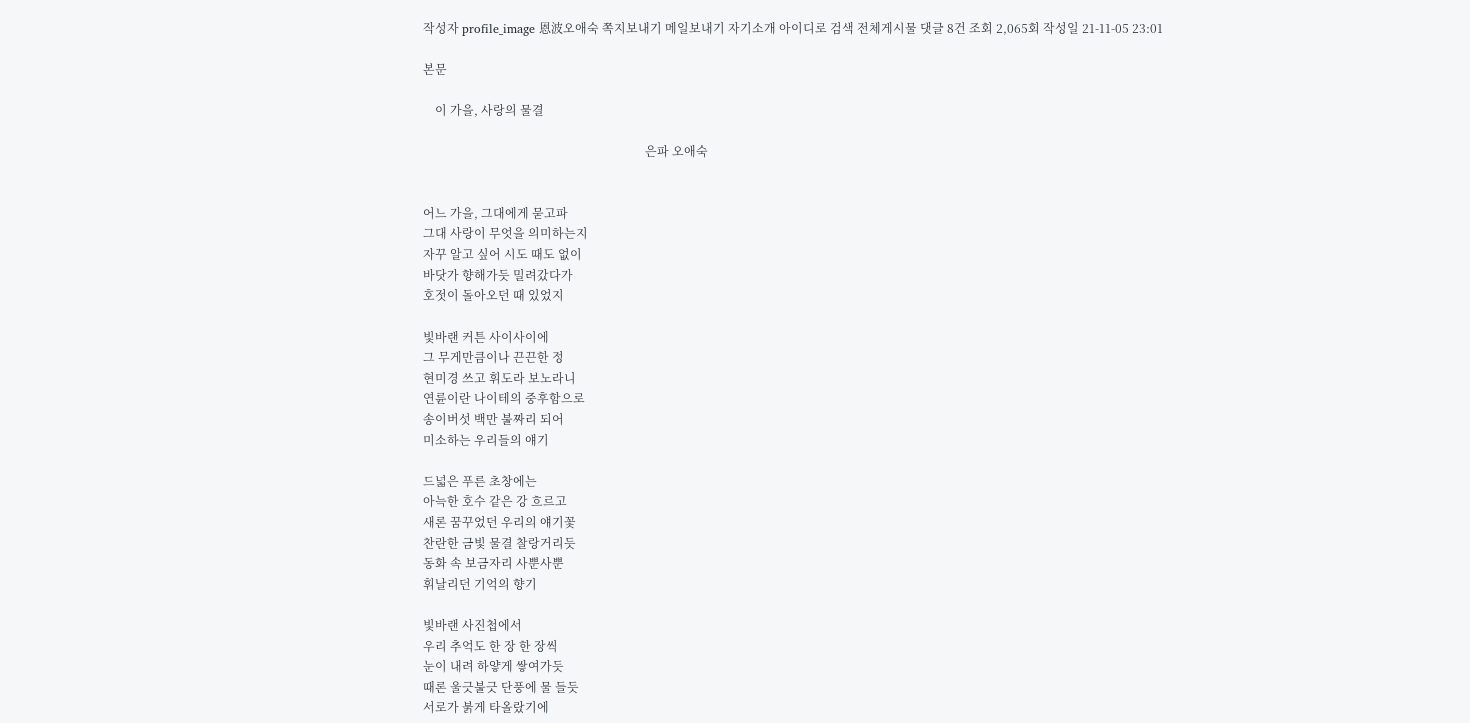작성자 profile_image 恩波오애숙 쪽지보내기 메일보내기 자기소개 아이디로 검색 전체게시물 댓글 8건 조회 2,065회 작성일 21-11-05 23:01

본문

    이 가을, 사랑의 물결

                                                                          은파 오애숙


어느 가을, 그대에게 묻고파
그대 사랑이 무엇을 의미하는지
자꾸 알고 싶어 시도 때도 없이
바닷가 향해가듯 밀려갔다가
호젓이 돌아오던 때 있었지

빛바랜 커튼 사이사이에
그 무게만큼이나 끈끈한 정
현미경 쓰고 휘도라 보노라니
연륜이란 나이테의 중후함으로
송이버섯 백만 불짜리 되어
미소하는 우리들의 얘기

드넓은 푸른 초창에는
아늑한 호수 같은 강 흐르고
새론 꿈꾸었던 우리의 얘기꽃
찬란한 금빛 물결 찰랑거리듯
동화 속 보금자리 사뿐사뿐
휘날리던 기억의 향기

빛바랜 사진첩에서
우리 추억도 한 장 한 장씩
눈이 내려 하얗게 쌓여가듯
때론 울긋불긋 단풍에 물 들듯
서로가 붉게 타올랐기에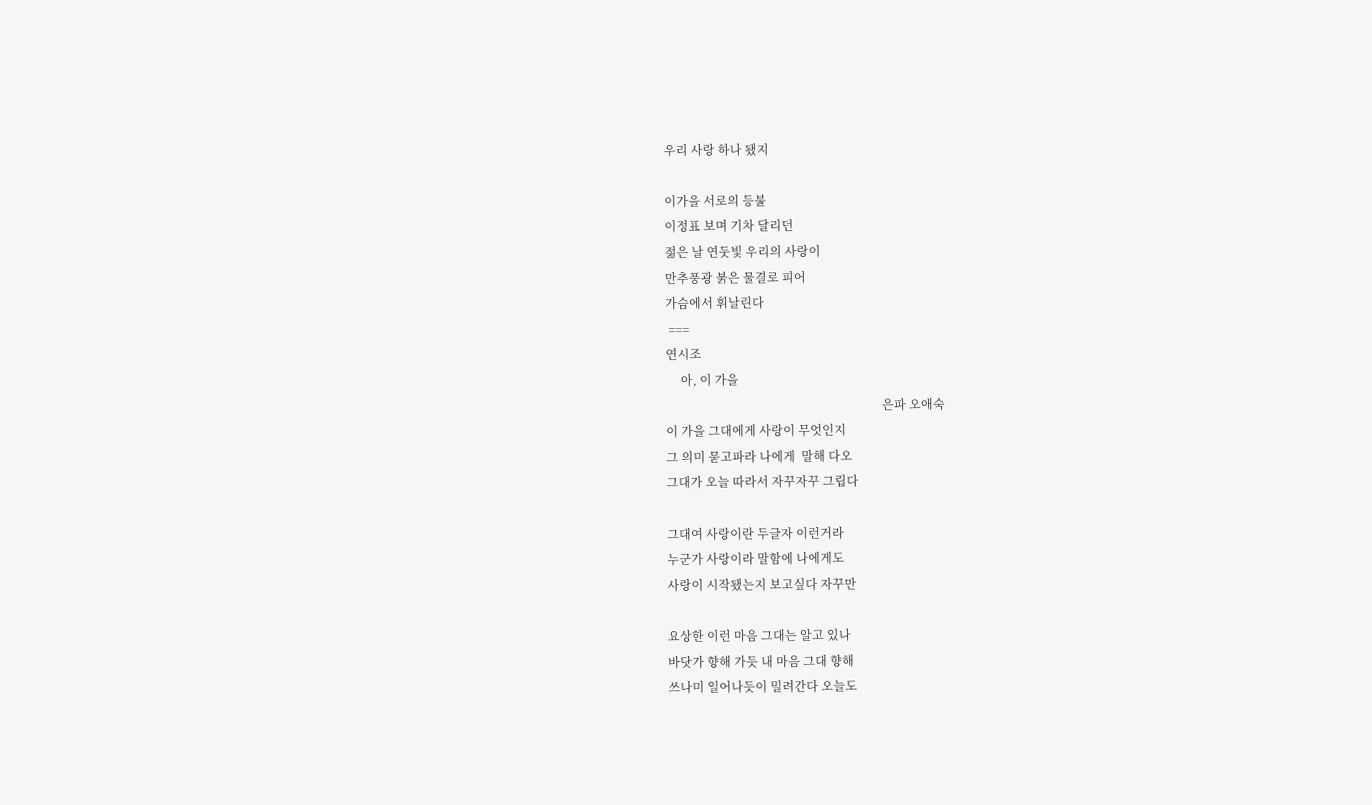우리 사랑 하나 됐지

이가을 서로의 등불
이정표 보며 기차 달리던
젊은 날 연둣빛 우리의 사랑이
만추풍광 붉은 물결로 피어
가슴에서 휘날린다
 ===
연시조
     아, 이 가을
                                                                        은파 오애숙
이 가을 그대에게 사랑이 무엇인지
그 의미 묻고파라 나에게  말해 다오
그대가 오늘 따라서 자꾸자꾸 그립다

그대여 사랑이란 두글자 이런거라
누군가 사랑이라 말함에 나에게도
사랑이 시작됐는지 보고싶다 자꾸만

요상한 이런 마음 그대는 알고 있나
바닷가 향해 가듯 내 마음 그대 향해
쓰나미 일어나듯이 밀려간다 오늘도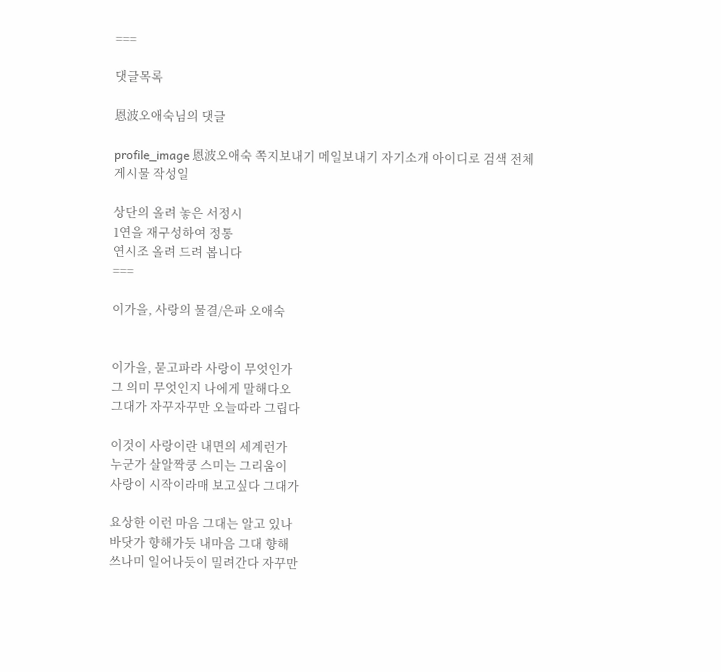===

댓글목록

恩波오애숙님의 댓글

profile_image 恩波오애숙 쪽지보내기 메일보내기 자기소개 아이디로 검색 전체게시물 작성일

상단의 올려 놓은 서정시
1연을 재구성하여 정통
연시조 올려 드려 봅니다
===

이가을, 사랑의 물결/은파 오애숙


이가을, 묻고파라 사랑이 무엇인가
그 의미 무엇인지 나에게 말해다오
그대가 자꾸자꾸만 오늘따라 그립다

이것이 사랑이란 내면의 세계런가
누군가 살알짝쿵 스미는 그리움이
사랑이 시작이라매 보고싶다 그대가

요상한 이런 마음 그대는 알고 있나
바닷가 향해가듯 내마음 그대 향해
쓰나미 일어나듯이 밀려간다 자꾸만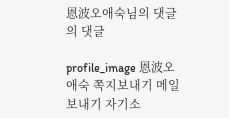恩波오애숙님의 댓글의 댓글

profile_image 恩波오애숙 쪽지보내기 메일보내기 자기소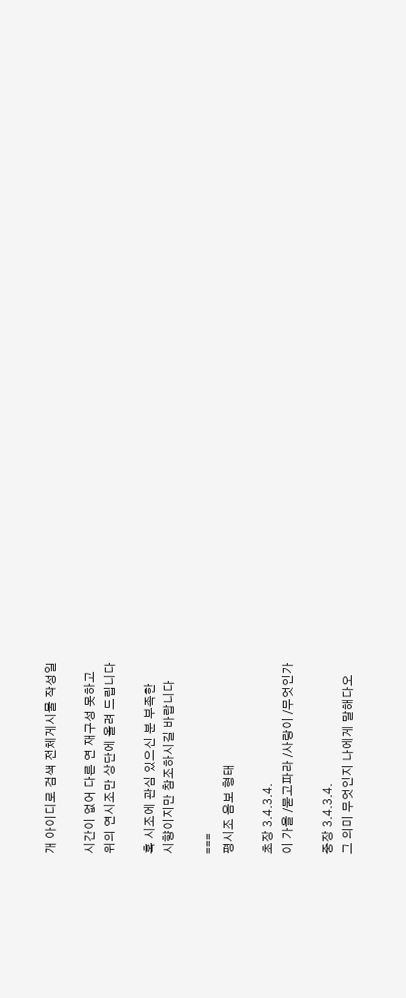개 아이디로 검색 전체게시물 작성일

시간이 없어 다른 연 재구성 못하고
위의 연시조만 상단에 올려 드립니다

혹 시조에 관심 있으신 분 부족한
시향이지만 참조하시길 바랍니다

===
평시조 음보 형태

초장 3.4.3.4.
이 가을 /묻고파라 /사랑이 /무엇인가

중장 3.4.3.4.
그 의미 무엇인지 나에게 말해다오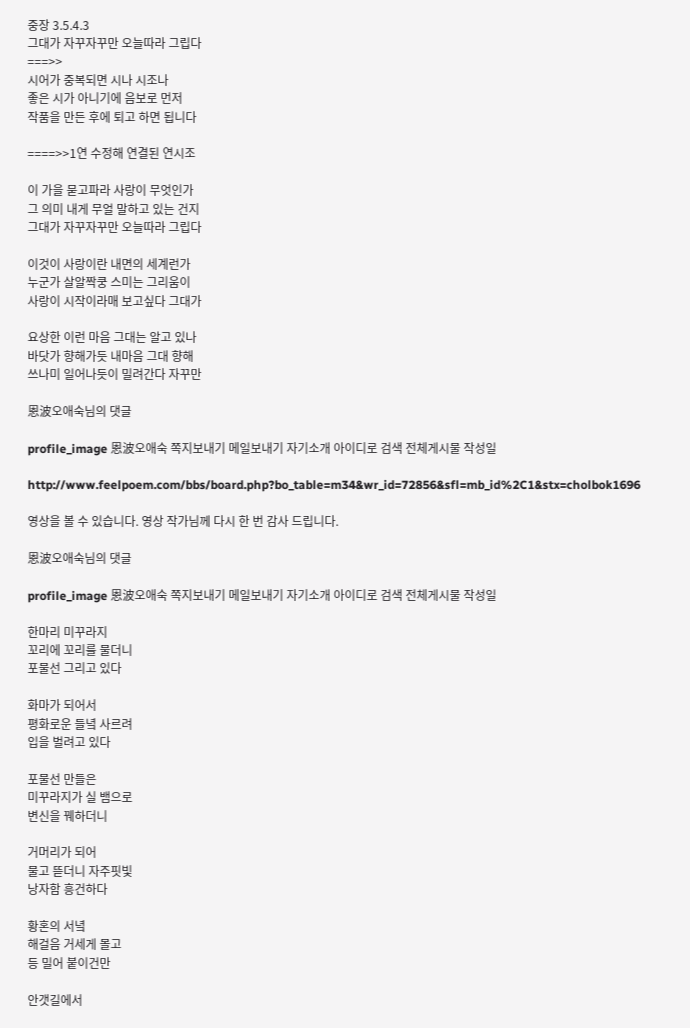중장 3.5.4.3
그대가 자꾸자꾸만 오늘따라 그립다
===>>
시어가 중복되면 시나 시조나
좋은 시가 아니기에 음보로 먼저
작품을 만든 후에 퇴고 하면 됩니다

====>>1연 수정해 연결된 연시조

이 가을 묻고파라 사랑이 무엇인가
그 의미 내게 무얼 말하고 있는 건지
그대가 자꾸자꾸만 오늘따라 그립다

이것이 사랑이란 내면의 세계런가
누군가 살알짝쿵 스미는 그리움이
사랑이 시작이라매 보고싶다 그대가

요상한 이런 마음 그대는 알고 있나
바닷가 향해가듯 내마음 그대 향해
쓰나미 일어나듯이 밀려간다 자꾸만

恩波오애숙님의 댓글

profile_image 恩波오애숙 쪽지보내기 메일보내기 자기소개 아이디로 검색 전체게시물 작성일

http://www.feelpoem.com/bbs/board.php?bo_table=m34&wr_id=72856&sfl=mb_id%2C1&stx=cholbok1696

영상을 볼 수 있습니다. 영상 작가님께 다시 한 번 감사 드립니다.

恩波오애숙님의 댓글

profile_image 恩波오애숙 쪽지보내기 메일보내기 자기소개 아이디로 검색 전체게시물 작성일

한마리 미꾸라지
꼬리에 꼬리를 물더니
포물선 그리고 있다

화마가 되어서
평화로운 들녘 사르려
입을 벌려고 있다

포물선 만들은
미꾸라지가 실 뱀으로
변신을 꿰하더니

거머리가 되어
물고 뜯더니 자주핏빛
낭자함 흥건하다

황혼의 서녘
해걸음 거세게 몰고
등 밀어 붙이건만

안갯길에서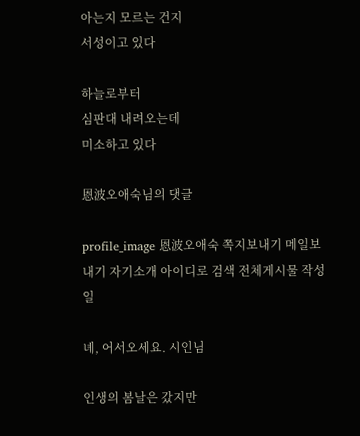아는지 모르는 건지
서성이고 있다

하늘로부터
심판대 내려오는데
미소하고 있다

恩波오애숙님의 댓글

profile_image 恩波오애숙 쪽지보내기 메일보내기 자기소개 아이디로 검색 전체게시물 작성일

녜, 어서오세요. 시인님

인생의 봄날은 갔지만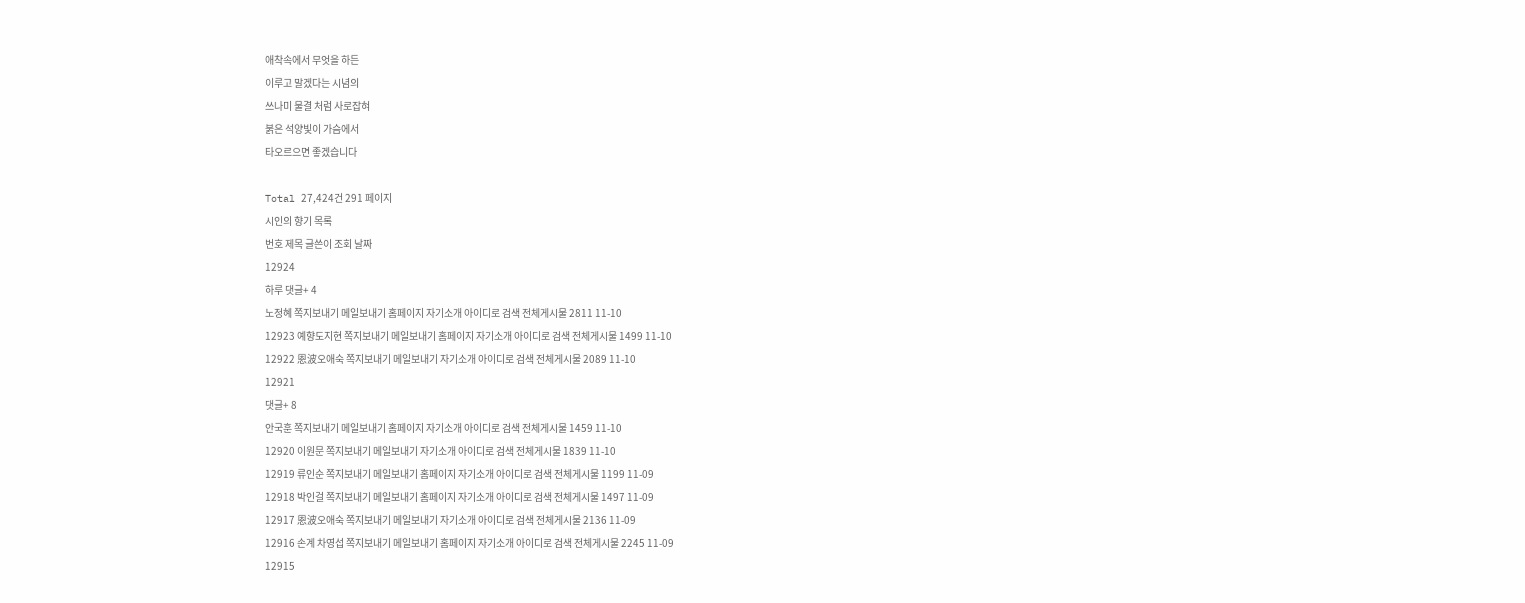애착속에서 무엇을 하든
이루고 말겠다는 시념의
쓰나미 물결 처럼 사로잡혀
붉은 석양빛이 가슴에서
타오르으면 좋겠습니다

Total 27,424건 291 페이지
시인의 향기 목록
번호 제목 글쓴이 조회 날짜
12924
하루 댓글+ 4
노정혜 쪽지보내기 메일보내기 홈페이지 자기소개 아이디로 검색 전체게시물 2811 11-10
12923 예향도지현 쪽지보내기 메일보내기 홈페이지 자기소개 아이디로 검색 전체게시물 1499 11-10
12922 恩波오애숙 쪽지보내기 메일보내기 자기소개 아이디로 검색 전체게시물 2089 11-10
12921
댓글+ 8
안국훈 쪽지보내기 메일보내기 홈페이지 자기소개 아이디로 검색 전체게시물 1459 11-10
12920 이원문 쪽지보내기 메일보내기 자기소개 아이디로 검색 전체게시물 1839 11-10
12919 류인순 쪽지보내기 메일보내기 홈페이지 자기소개 아이디로 검색 전체게시물 1199 11-09
12918 박인걸 쪽지보내기 메일보내기 홈페이지 자기소개 아이디로 검색 전체게시물 1497 11-09
12917 恩波오애숙 쪽지보내기 메일보내기 자기소개 아이디로 검색 전체게시물 2136 11-09
12916 손계 차영섭 쪽지보내기 메일보내기 홈페이지 자기소개 아이디로 검색 전체게시물 2245 11-09
12915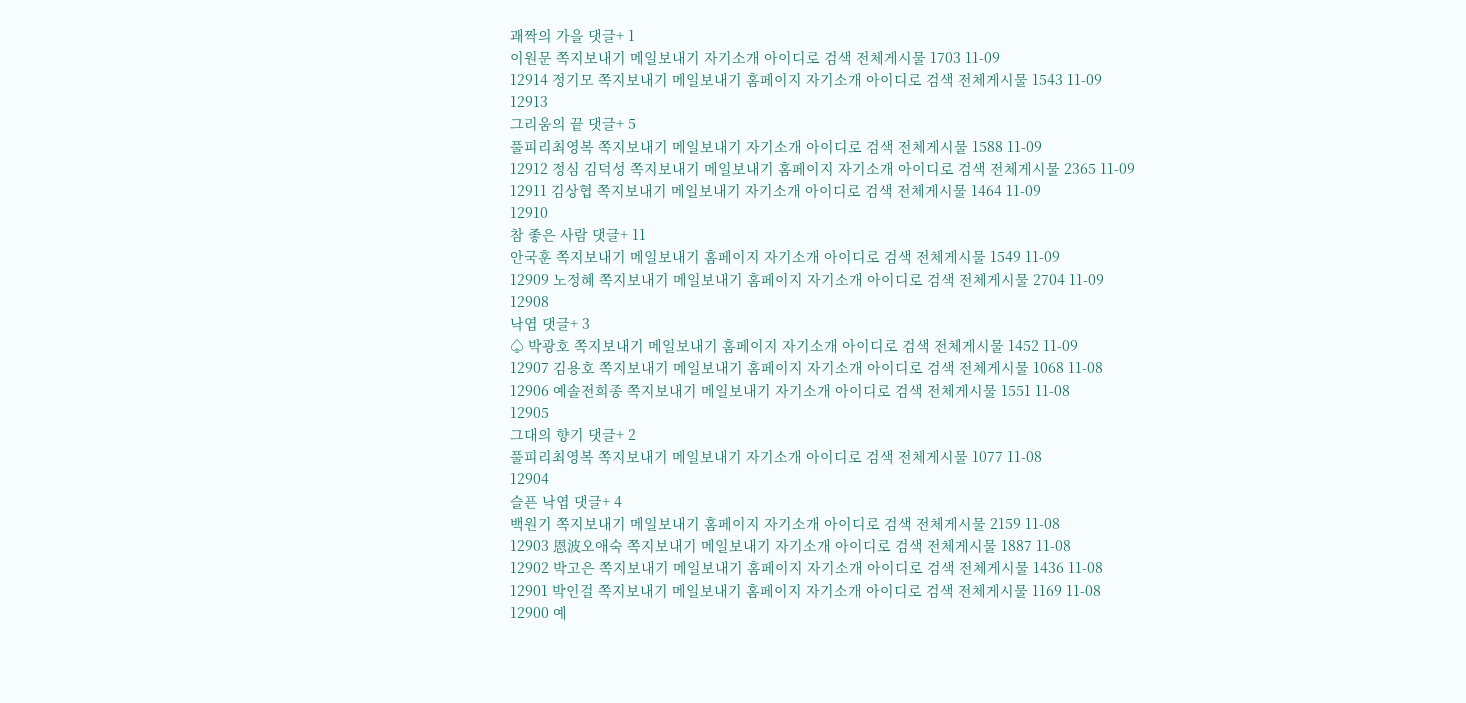괘짝의 가을 댓글+ 1
이원문 쪽지보내기 메일보내기 자기소개 아이디로 검색 전체게시물 1703 11-09
12914 정기모 쪽지보내기 메일보내기 홈페이지 자기소개 아이디로 검색 전체게시물 1543 11-09
12913
그리움의 끝 댓글+ 5
풀피리최영복 쪽지보내기 메일보내기 자기소개 아이디로 검색 전체게시물 1588 11-09
12912 정심 김덕성 쪽지보내기 메일보내기 홈페이지 자기소개 아이디로 검색 전체게시물 2365 11-09
12911 김상협 쪽지보내기 메일보내기 자기소개 아이디로 검색 전체게시물 1464 11-09
12910
참 좋은 사람 댓글+ 11
안국훈 쪽지보내기 메일보내기 홈페이지 자기소개 아이디로 검색 전체게시물 1549 11-09
12909 노정혜 쪽지보내기 메일보내기 홈페이지 자기소개 아이디로 검색 전체게시물 2704 11-09
12908
낙엽 댓글+ 3
♤ 박광호 쪽지보내기 메일보내기 홈페이지 자기소개 아이디로 검색 전체게시물 1452 11-09
12907 김용호 쪽지보내기 메일보내기 홈페이지 자기소개 아이디로 검색 전체게시물 1068 11-08
12906 예솔전희종 쪽지보내기 메일보내기 자기소개 아이디로 검색 전체게시물 1551 11-08
12905
그대의 향기 댓글+ 2
풀피리최영복 쪽지보내기 메일보내기 자기소개 아이디로 검색 전체게시물 1077 11-08
12904
슬픈 낙엽 댓글+ 4
백원기 쪽지보내기 메일보내기 홈페이지 자기소개 아이디로 검색 전체게시물 2159 11-08
12903 恩波오애숙 쪽지보내기 메일보내기 자기소개 아이디로 검색 전체게시물 1887 11-08
12902 박고은 쪽지보내기 메일보내기 홈페이지 자기소개 아이디로 검색 전체게시물 1436 11-08
12901 박인걸 쪽지보내기 메일보내기 홈페이지 자기소개 아이디로 검색 전체게시물 1169 11-08
12900 예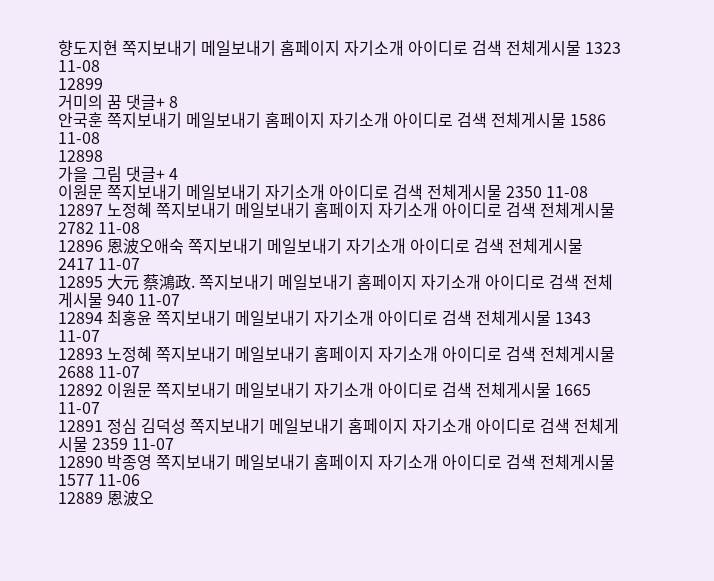향도지현 쪽지보내기 메일보내기 홈페이지 자기소개 아이디로 검색 전체게시물 1323 11-08
12899
거미의 꿈 댓글+ 8
안국훈 쪽지보내기 메일보내기 홈페이지 자기소개 아이디로 검색 전체게시물 1586 11-08
12898
가을 그림 댓글+ 4
이원문 쪽지보내기 메일보내기 자기소개 아이디로 검색 전체게시물 2350 11-08
12897 노정혜 쪽지보내기 메일보내기 홈페이지 자기소개 아이디로 검색 전체게시물 2782 11-08
12896 恩波오애숙 쪽지보내기 메일보내기 자기소개 아이디로 검색 전체게시물 2417 11-07
12895 大元 蔡鴻政. 쪽지보내기 메일보내기 홈페이지 자기소개 아이디로 검색 전체게시물 940 11-07
12894 최홍윤 쪽지보내기 메일보내기 자기소개 아이디로 검색 전체게시물 1343 11-07
12893 노정혜 쪽지보내기 메일보내기 홈페이지 자기소개 아이디로 검색 전체게시물 2688 11-07
12892 이원문 쪽지보내기 메일보내기 자기소개 아이디로 검색 전체게시물 1665 11-07
12891 정심 김덕성 쪽지보내기 메일보내기 홈페이지 자기소개 아이디로 검색 전체게시물 2359 11-07
12890 박종영 쪽지보내기 메일보내기 홈페이지 자기소개 아이디로 검색 전체게시물 1577 11-06
12889 恩波오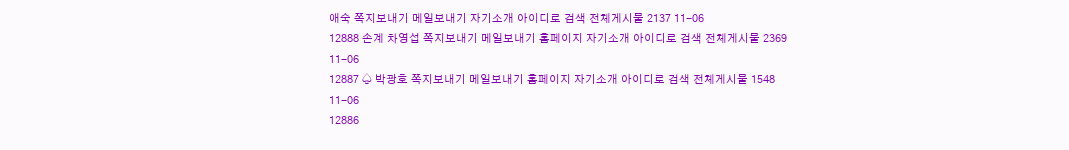애숙 쪽지보내기 메일보내기 자기소개 아이디로 검색 전체게시물 2137 11-06
12888 손계 차영섭 쪽지보내기 메일보내기 홈페이지 자기소개 아이디로 검색 전체게시물 2369 11-06
12887 ♤ 박광호 쪽지보내기 메일보내기 홈페이지 자기소개 아이디로 검색 전체게시물 1548 11-06
12886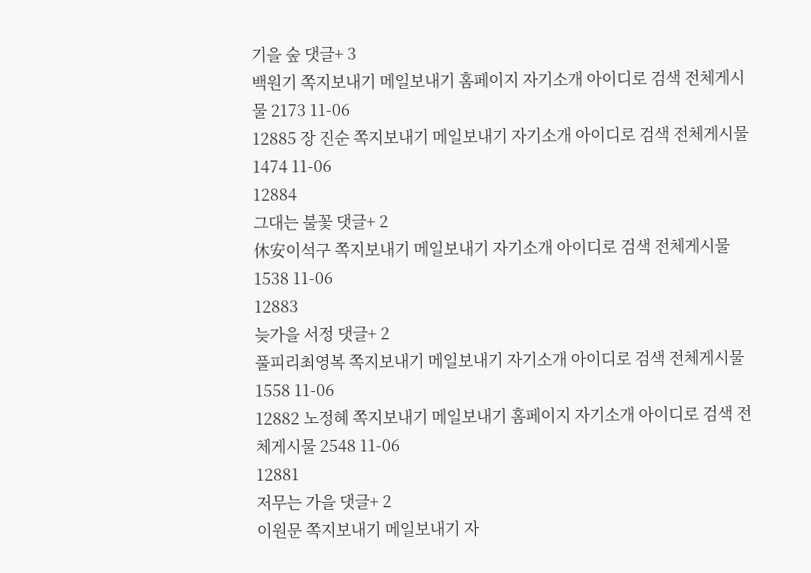기을 숲 댓글+ 3
백원기 쪽지보내기 메일보내기 홈페이지 자기소개 아이디로 검색 전체게시물 2173 11-06
12885 장 진순 쪽지보내기 메일보내기 자기소개 아이디로 검색 전체게시물 1474 11-06
12884
그대는 불꽃 댓글+ 2
休安이석구 쪽지보내기 메일보내기 자기소개 아이디로 검색 전체게시물 1538 11-06
12883
늦가을 서정 댓글+ 2
풀피리최영복 쪽지보내기 메일보내기 자기소개 아이디로 검색 전체게시물 1558 11-06
12882 노정혜 쪽지보내기 메일보내기 홈페이지 자기소개 아이디로 검색 전체게시물 2548 11-06
12881
저무는 가을 댓글+ 2
이원문 쪽지보내기 메일보내기 자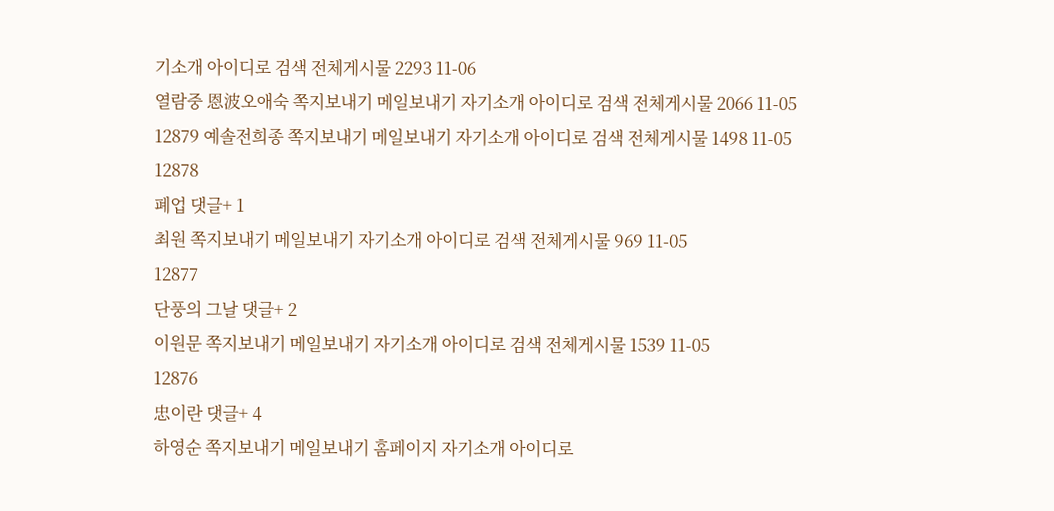기소개 아이디로 검색 전체게시물 2293 11-06
열람중 恩波오애숙 쪽지보내기 메일보내기 자기소개 아이디로 검색 전체게시물 2066 11-05
12879 예솔전희종 쪽지보내기 메일보내기 자기소개 아이디로 검색 전체게시물 1498 11-05
12878
폐업 댓글+ 1
최원 쪽지보내기 메일보내기 자기소개 아이디로 검색 전체게시물 969 11-05
12877
단풍의 그날 댓글+ 2
이원문 쪽지보내기 메일보내기 자기소개 아이디로 검색 전체게시물 1539 11-05
12876
忠이란 댓글+ 4
하영순 쪽지보내기 메일보내기 홈페이지 자기소개 아이디로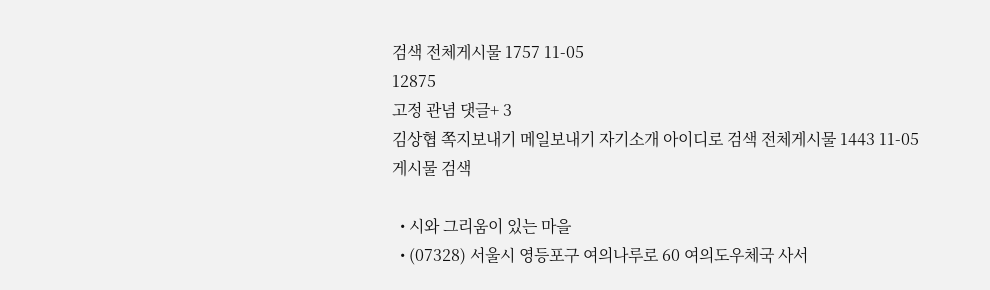검색 전체게시물 1757 11-05
12875
고정 관념 댓글+ 3
김상협 쪽지보내기 메일보내기 자기소개 아이디로 검색 전체게시물 1443 11-05
게시물 검색

  • 시와 그리움이 있는 마을
  • (07328) 서울시 영등포구 여의나루로 60 여의도우체국 사서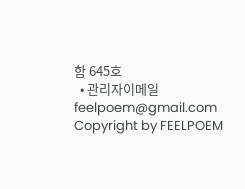함 645호
  • 관리자이메일 feelpoem@gmail.com
Copyright by FEELPOEM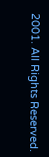2001. All Rights Reserved.